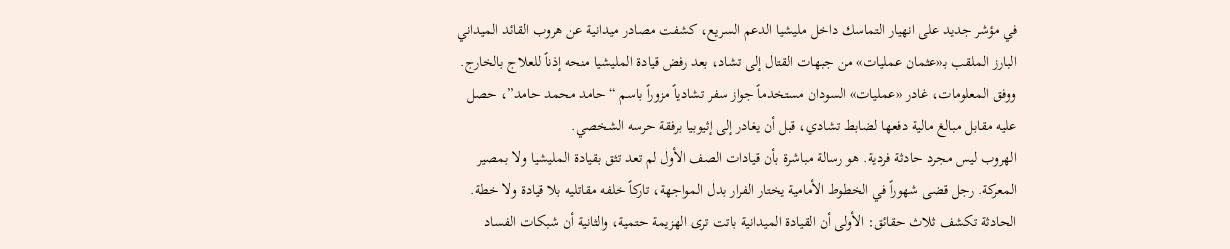في مؤشر جديد على انهيار التماسك داخل مليشيا الدعم السريع، كشفت مصادر ميدانية عن هروب القائد الميداني البارز الملقب بـ«عثمان عمليات» من جبهات القتال إلى تشاد، بعد رفض قيادة المليشيا منحه إذناً للعلاج بالخارج.
ووفق المعلومات، غادر «عمليات» السودان مستخدماً جواز سفر تشادياً مزوراً باسم “حامد محمد حامد”، حصل عليه مقابل مبالغ مالية دفعها لضابط تشادي، قبل أن يغادر إلى إثيوبيا برفقة حرسه الشخصي.
الهروب ليس مجرد حادثة فردية. هو رسالة مباشرة بأن قيادات الصف الأول لم تعد تثق بقيادة المليشيا ولا بمصير المعركة. رجل قضى شهوراً في الخطوط الأمامية يختار الفرار بدل المواجهة، تاركاً خلفه مقاتليه بلا قيادة ولا خطة.
الحادثة تكشف ثلاث حقائق: الأولى أن القيادة الميدانية باتت ترى الهزيمة حتمية، والثانية أن شبكات الفساد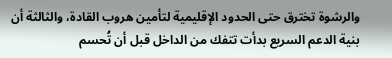والرشوة تخترق حتى الحدود الإقليمية لتأمين هروب القادة، والثالثة أن بنية الدعم السريع بدأت تتفك من الداخل قبل أن تُحسم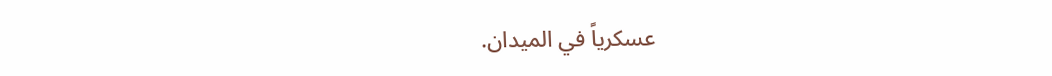عسكرياً في الميدان.